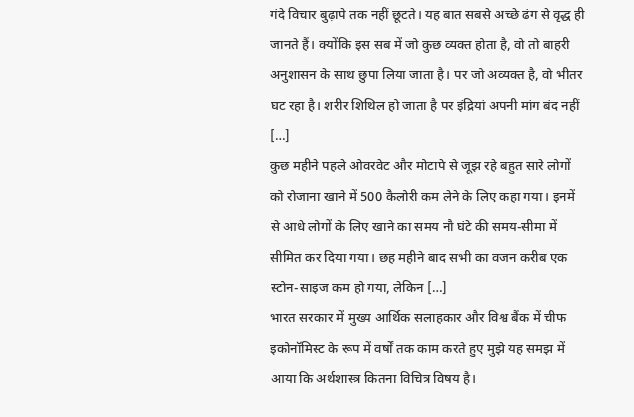गंदे विचार बुढ़ापे तक नहीं छूटते। यह बात सबसे अच्छे ढंग से वृद्ध ही जानते हैं। क्योंकि इस सब में जो कुछ व्यक्त होता है, वो तो बाहरी अनुशासन के साथ छुपा लिया जाता है। पर जो अव्यक्त है, वो भीतर घट रहा है। शरीर शिथिल हो जाता है पर इंद्रियां अपनी मांग बंद नहीं […]
कुछ महीने पहले ओवरवेट और मोटापे से जूझ रहे बहुत सारे लोगों को रोजाना खाने में 500 कैलोरी कम लेने के लिए कहा गया। इनमें से आधे लोगों के लिए खाने का समय नौ घंटे की समय-सीमा में सीमित कर दिया गया। छह महीने बाद सभी का वजन करीब एक स्टोन-साइज कम हो गया, लेकिन […]
भारत सरकार में मुख्य आर्थिक सलाहकार और विश्व बैंक में चीफ इकोनॉमिस्ट के रूप में वर्षों तक काम करते हुए मुझे यह समझ में आया कि अर्थशास्त्र कितना विचित्र विषय है।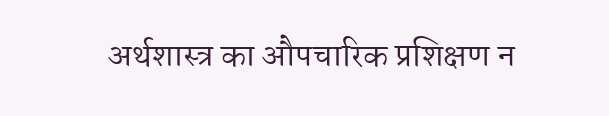अर्थशास्त्र का औपचारिक प्रशिक्षण न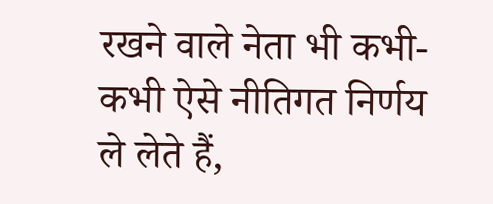रखने वाले नेता भी कभी-कभी ऐसे नीतिगत निर्णय ले लेते हैं,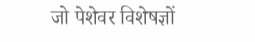जो पेशेवर विशेषज्ञों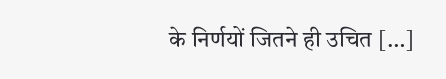के निर्णयों जितने ही उचित […]